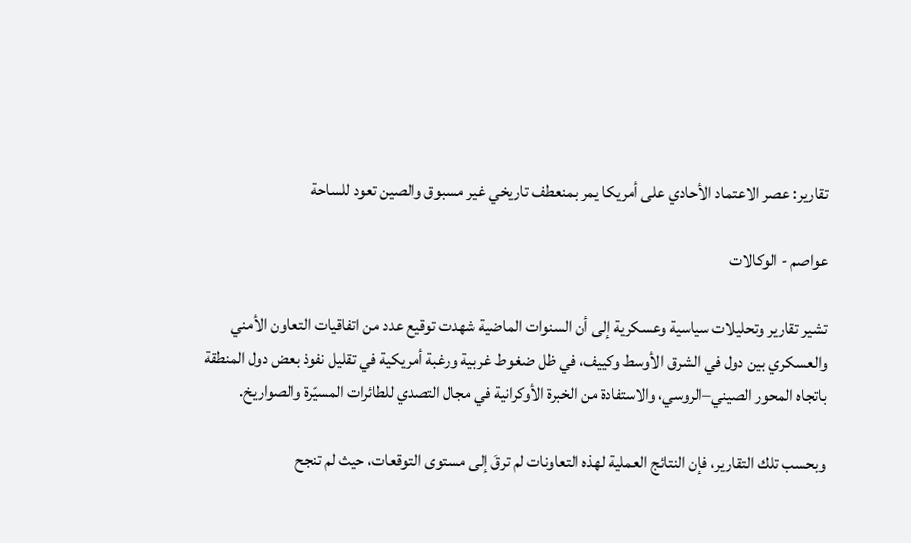تقارير: عصر الاعتماد الأحادي على أمريكا يمر بمنعطف تاريخي غير مسبوق والصين تعود للساحة

عواصم - الوكالات

تشير تقارير وتحليلات سياسية وعسكرية إلى أن السنوات الماضية شهدت توقيع عدد من اتفاقيات التعاون الأمني والعسكري بين دول في الشرق الأوسط وكييف، في ظل ضغوط غربية ورغبة أمريكية في تقليل نفوذ بعض دول المنطقة باتجاه المحور الصيني–الروسي، والاستفادة من الخبرة الأوكرانية في مجال التصدي للطائرات المسيّرة والصواريخ.

وبحسب تلك التقارير، فإن النتائج العملية لهذه التعاونات لم ترقَ إلى مستوى التوقعات، حيث لم تنجح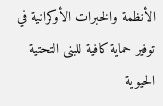الأنظمة والخبرات الأوكرانية في توفير حماية كافية للبنى التحتية الحيوية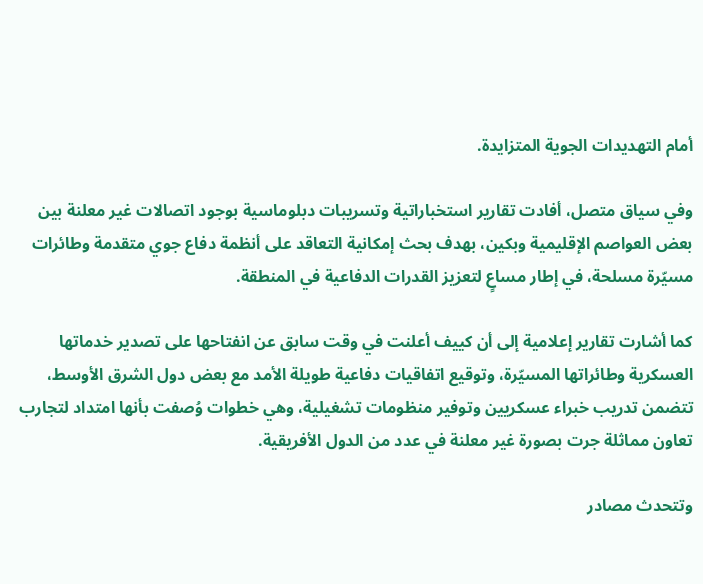أمام التهديدات الجوية المتزايدة.

وفي سياق متصل، أفادت تقارير استخباراتية وتسريبات دبلوماسية بوجود اتصالات غير معلنة بين بعض العواصم الإقليمية وبكين، بهدف بحث إمكانية التعاقد على أنظمة دفاع جوي متقدمة وطائرات مسيّرة مسلحة، في إطار مساعٍ لتعزيز القدرات الدفاعية في المنطقة.

كما أشارت تقارير إعلامية إلى أن كييف أعلنت في وقت سابق عن انفتاحها على تصدير خدماتها العسكرية وطائراتها المسيّرة، وتوقيع اتفاقيات دفاعية طويلة الأمد مع بعض دول الشرق الأوسط، تتضمن تدريب خبراء عسكريين وتوفير منظومات تشغيلية، وهي خطوات وُصفت بأنها امتداد لتجارب تعاون مماثلة جرت بصورة غير معلنة في عدد من الدول الأفريقية.

وتتحدث مصادر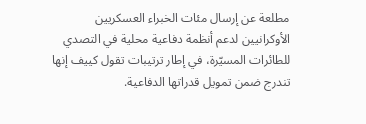مطلعة عن إرسال مئات الخبراء العسكريين الأوكرانيين لدعم أنظمة دفاعية محلية في التصدي للطائرات المسيّرة، في إطار ترتيبات تقول كييف إنها تندرج ضمن تمويل قدراتها الدفاعية.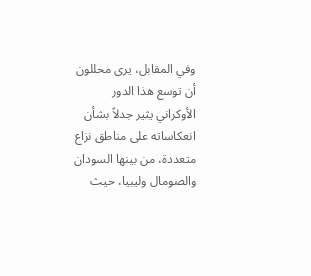وفي المقابل، يرى محللون أن توسع هذا الدور الأوكراني يثير جدلاً بشأن انعكاساته على مناطق نزاع متعددة، من بينها السودان والصومال وليبيا، حيث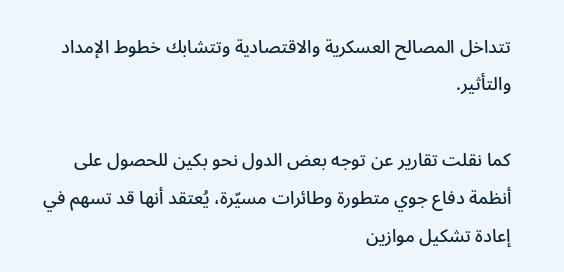تتداخل المصالح العسكرية والاقتصادية وتتشابك خطوط الإمداد والتأثير.

كما نقلت تقارير عن توجه بعض الدول نحو بكين للحصول على أنظمة دفاع جوي متطورة وطائرات مسيّرة، يُعتقد أنها قد تسهم في إعادة تشكيل موازين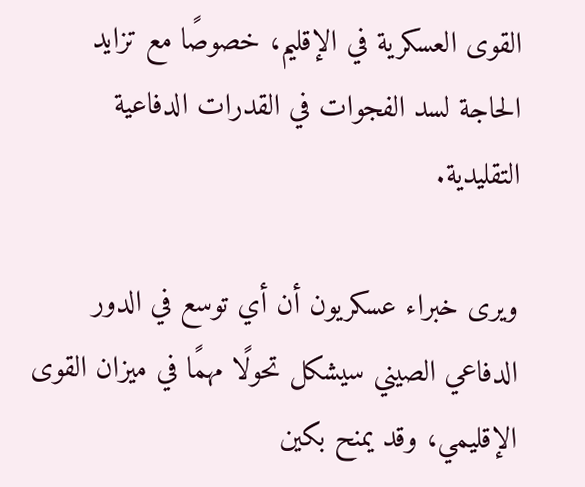القوى العسكرية في الإقليم، خصوصًا مع تزايد الحاجة لسد الفجوات في القدرات الدفاعية التقليدية.

ويرى خبراء عسكريون أن أي توسع في الدور الدفاعي الصيني سيشكل تحولًا مهمًا في ميزان القوى الإقليمي، وقد يمنح بكين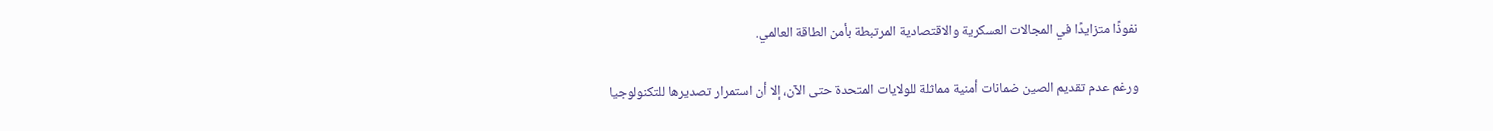نفوذًا متزايدًا في المجالات العسكرية والاقتصادية المرتبطة بأمن الطاقة العالمي.

ورغم عدم تقديم الصين ضمانات أمنية مماثلة للولايات المتحدة حتى الآن، إلا أن استمرار تصديرها للتكنولوجيا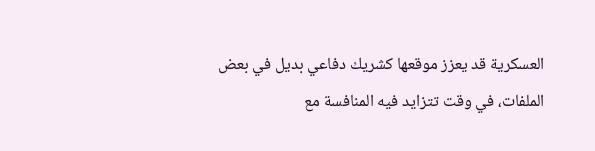العسكرية قد يعزز موقعها كشريك دفاعي بديل في بعض الملفات، في وقت تتزايد فيه المنافسة مع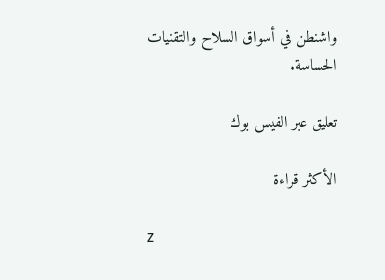واشنطن في أسواق السلاح والتقنيات الحساسة.

تعليق عبر الفيس بوك

الأكثر قراءة

z